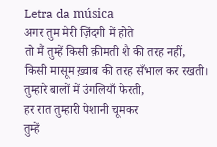Letra da música
अगर तुम मेरी ज़िंदगी में होते
तो मैं तुम्हें किसी क़ीमती शै की तरह नहीं,
किसी मासूम ख़्वाब की तरह सँभाल कर रखती।
तुम्हारे बालों में उंगलियाँ फेरती,
हर रात तुम्हारी पेशानी चूमकर
तुम्हें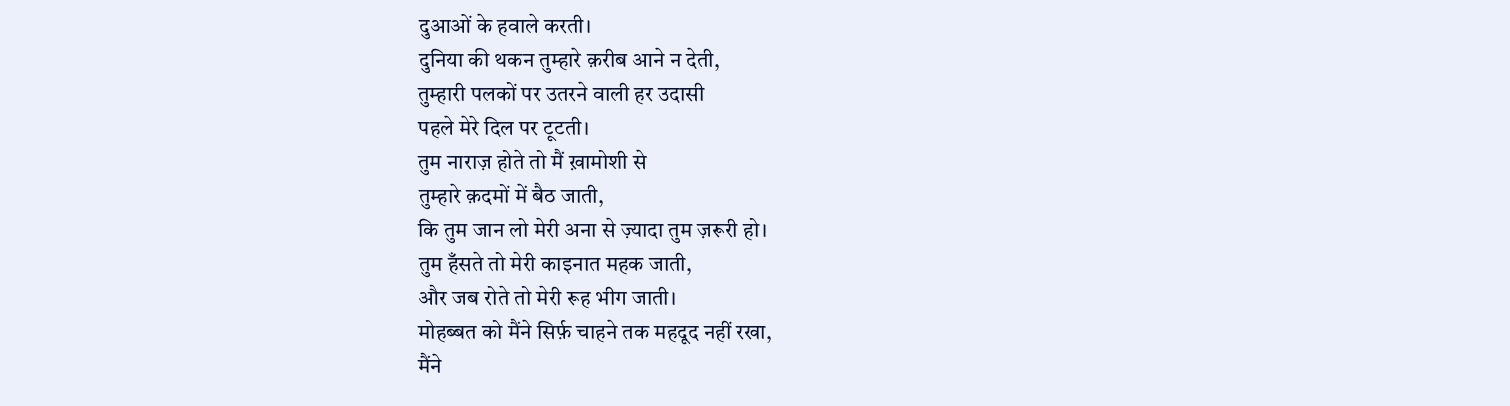दुआओं के हवाले करती।
दुनिया की थकन तुम्हारे क़रीब आने न देती,
तुम्हारी पलकों पर उतरने वाली हर उदासी
पहले मेरे दिल पर टूटती।
तुम नाराज़ होते तो मैं ख़ामोशी से
तुम्हारे क़दमों में बैठ जाती,
कि तुम जान लो मेरी अना से ज़्यादा तुम ज़रूरी हो।
तुम हँसते तो मेरी काइनात महक जाती,
और जब रोते तो मेरी रूह भीग जाती।
मोहब्बत को मैंने सिर्फ़ चाहने तक महदूद नहीं रखा,
मैंने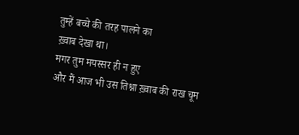तुम्हें बच्चे की तरह पालने का
ख़्वाब देखा था।
मगर तुम मयस्सर ही न हुए
और मैं आज भी उस तिश्ना ख़्वाब की राख चूम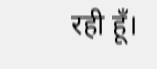रही हूँ।